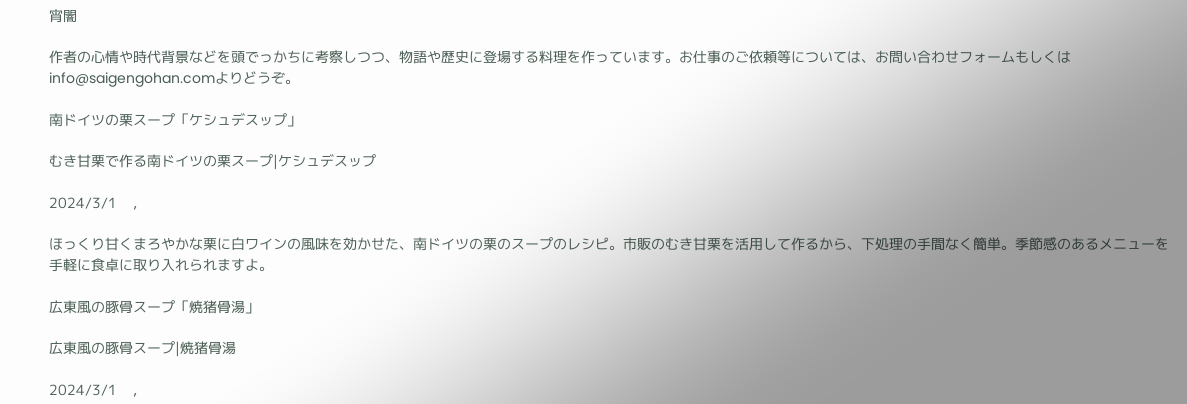宵闇

作者の心情や時代背景などを頭でっかちに考察しつつ、物語や歴史に登場する料理を作っています。お仕事のご依頼等については、お問い合わせフォームもしくはinfo@saigengohan.comよりどうぞ。

南ドイツの栗スープ「ケシュデスップ」

むき甘栗で作る南ドイツの栗スープ|ケシュデスップ

2024/3/1    ,

ほっくり甘くまろやかな栗に白ワインの風味を効かせた、南ドイツの栗のスープのレシピ。市販のむき甘栗を活用して作るから、下処理の手間なく簡単。季節感のあるメニューを手軽に食卓に取り入れられますよ。

広東風の豚骨スープ「焼猪骨湯」

広東風の豚骨スープ|焼猪骨湯

2024/3/1    ,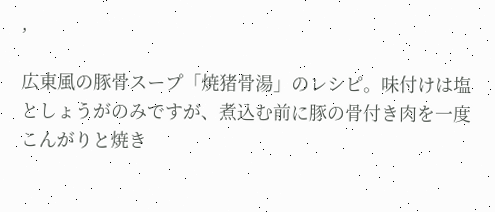,

広東風の豚骨スープ「焼猪骨湯」のレシピ。味付けは塩としょうがのみですが、煮込む前に豚の骨付き肉を一度こんがりと焼き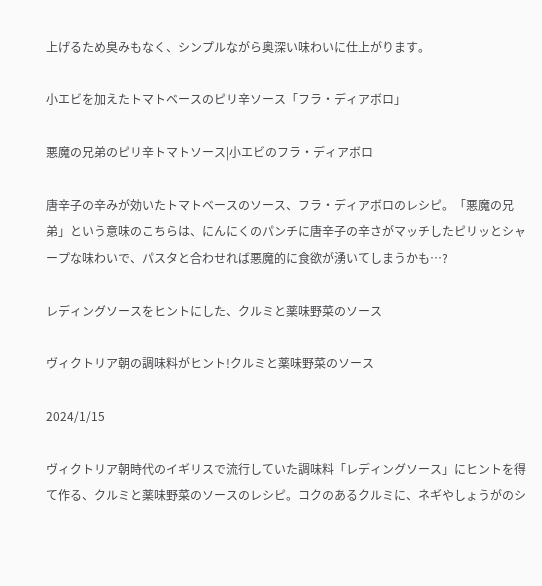上げるため臭みもなく、シンプルながら奥深い味わいに仕上がります。

小エビを加えたトマトベースのピリ辛ソース「フラ・ディアボロ」

悪魔の兄弟のピリ辛トマトソース|小エビのフラ・ディアボロ

唐辛子の辛みが効いたトマトベースのソース、フラ・ディアボロのレシピ。「悪魔の兄弟」という意味のこちらは、にんにくのパンチに唐辛子の辛さがマッチしたピリッとシャープな味わいで、パスタと合わせれば悪魔的に食欲が湧いてしまうかも…?

レディングソースをヒントにした、クルミと薬味野菜のソース

ヴィクトリア朝の調味料がヒント!クルミと薬味野菜のソース

2024/1/15

ヴィクトリア朝時代のイギリスで流行していた調味料「レディングソース」にヒントを得て作る、クルミと薬味野菜のソースのレシピ。コクのあるクルミに、ネギやしょうがのシ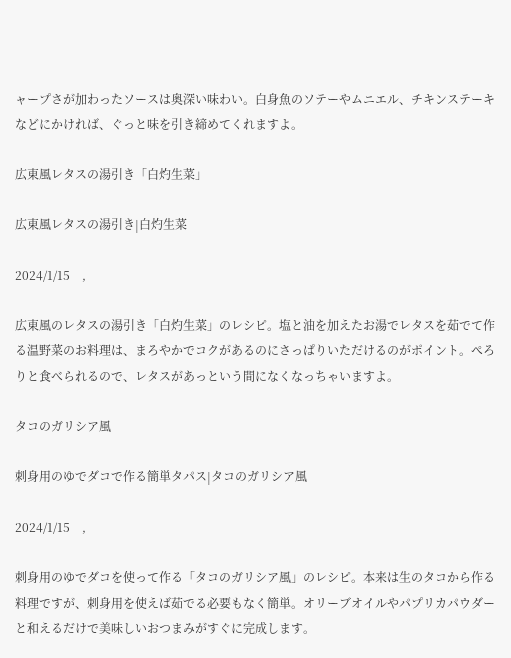ャープさが加わったソースは奥深い味わい。白身魚のソテーやムニエル、チキンステーキなどにかければ、ぐっと味を引き締めてくれますよ。

広東風レタスの湯引き「白灼生菜」

広東風レタスの湯引き|白灼生菜

2024/1/15    ,

広東風のレタスの湯引き「白灼生菜」のレシピ。塩と油を加えたお湯でレタスを茹でて作る温野菜のお料理は、まろやかでコクがあるのにさっぱりいただけるのがポイント。ぺろりと食べられるので、レタスがあっという間になくなっちゃいますよ。

タコのガリシア風

刺身用のゆでダコで作る簡単タパス|タコのガリシア風

2024/1/15    ,

刺身用のゆでダコを使って作る「タコのガリシア風」のレシピ。本来は生のタコから作る料理ですが、刺身用を使えば茹でる必要もなく簡単。オリーブオイルやパプリカパウダーと和えるだけで美味しいおつまみがすぐに完成します。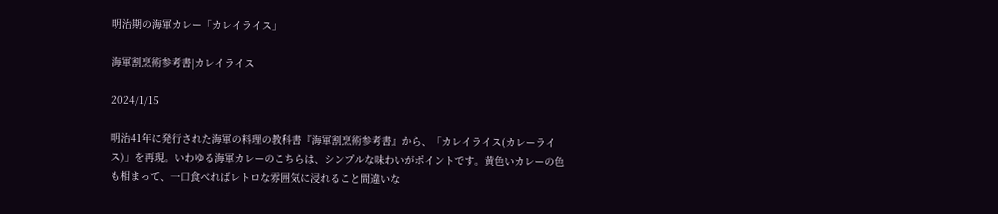明治期の海軍カレー「カレイライス」

海軍割烹術参考書|カレイライス

2024/1/15

明治41年に発行された海軍の料理の教科書『海軍割烹術参考書』から、「カレイライス(カレーライス)」を再現。いわゆる海軍カレーのこちらは、シンプルな味わいがポイントです。黄色いカレーの色も相まって、一口食べればレトロな雰囲気に浸れること間違いな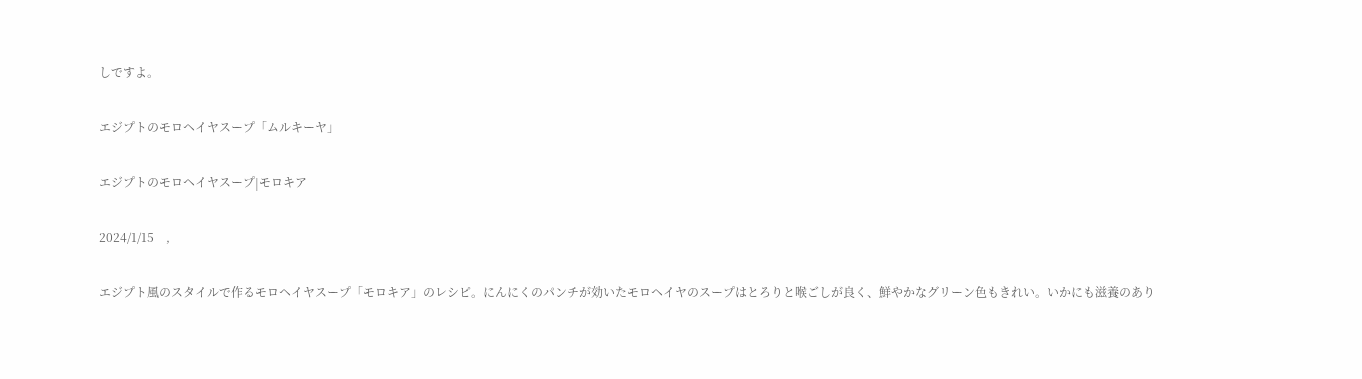しですよ。

エジプトのモロヘイヤスープ「ムルキーヤ」

エジプトのモロヘイヤスープ|モロキア

2024/1/15    ,

エジプト風のスタイルで作るモロヘイヤスープ「モロキア」のレシピ。にんにくのパンチが効いたモロヘイヤのスープはとろりと喉ごしが良く、鮮やかなグリーン色もきれい。いかにも滋養のあり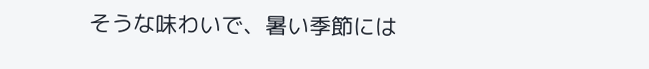そうな味わいで、暑い季節には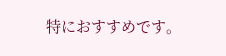特におすすめです。